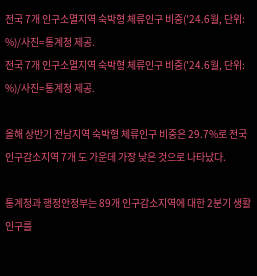전국 7개 인구소멸지역 숙박형 체류인구 비중('24.6월, 단위: %)/사진=통계청 제공.
전국 7개 인구소멸지역 숙박형 체류인구 비중('24.6월, 단위: %)/사진=통계청 제공.

올해 상반기 전남지역 숙박형 체류인구 비중은 29.7%로 전국 인구감소지역 7개 도 가운데 가장 낮은 것으로 나타났다.

통계청과 행정안정부는 89개 인구감소지역에 대한 2분기 생활인구를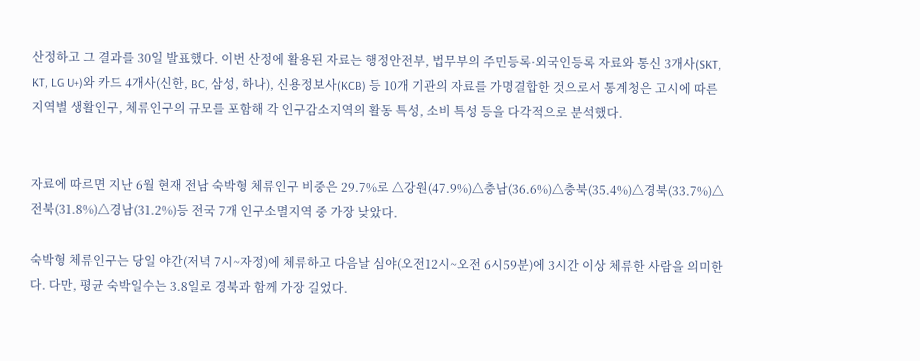산정하고 그 결과를 30일 발표했다. 이번 산정에 활용된 자료는 행정안전부, 법무부의 주민등록·외국인등록 자료와 통신 3개사(SKT, KT, LG U+)와 카드 4개사(신한, BC, 삼성, 하나), 신용정보사(KCB) 등 10개 기관의 자료를 가명결합한 것으로서 통계청은 고시에 따른 지역별 생활인구, 체류인구의 규모를 포함해 각 인구감소지역의 활동 특성, 소비 특성 등을 다각적으로 분석했다.


자료에 따르면 지난 6월 현재 전남 숙박형 체류인구 비중은 29.7%로 △강원(47.9%)△충남(36.6%)△충북(35.4%)△경북(33.7%)△전북(31.8%)△경남(31.2%)등 전국 7개 인구소멸지역 중 가장 낮았다.

숙박형 체류인구는 당일 야간(저녁 7시~자정)에 체류하고 다음날 심야(오전12시~오전 6시59분)에 3시간 이상 체류한 사람을 의미한다. 다만, 평균 숙박일수는 3.8일로 경북과 함께 가장 길었다.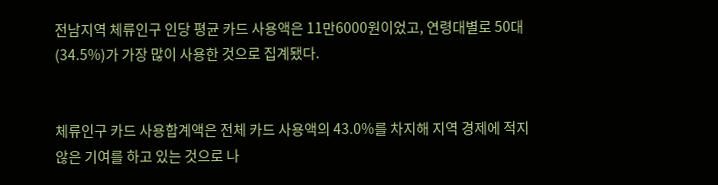전남지역 체류인구 인당 평균 카드 사용액은 11만6000원이었고, 연령대별로 50대(34.5%)가 가장 많이 사용한 것으로 집계됐다.


체류인구 카드 사용합계액은 전체 카드 사용액의 43.0%를 차지해 지역 경제에 적지않은 기여를 하고 있는 것으로 나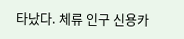타났다. 체류 인구 신용카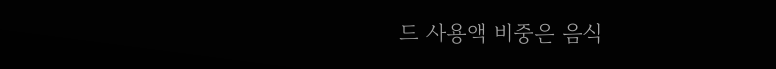드 사용액 비중은 음식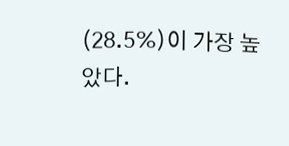(28.5%)이 가장 높았다.